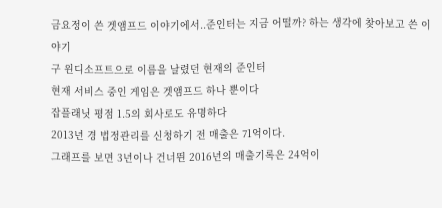금요정이 쓴 겟앰프드 이야기에서..준인터는 지금 어떨까? 하는 생각에 찾아보고 쓴 이야기
구 윈디소프트으로 이름을 날렸던 현재의 준인터
현재 서비스 중인 게임은 겟앰프드 하나 뿐이다
잡플래닛 평점 1.5의 회사로도 유명하다
2013년 경 법정관리를 신청하기 전 매출은 71억이다.
그래프를 보면 3년이나 건너뛴 2016년의 매출기록은 24억이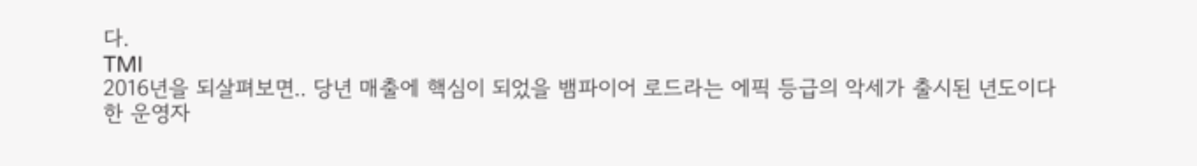다.
TMI
2016년을 되살펴보면.. 당년 매출에 핵심이 되었을 뱀파이어 로드라는 에픽 등급의 악세가 출시된 년도이다
한 운영자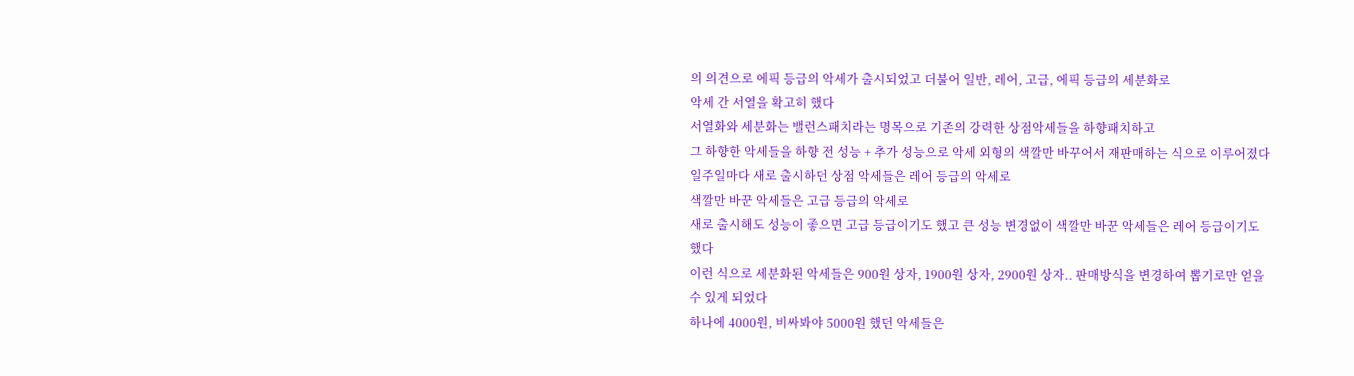의 의견으로 에픽 등급의 악세가 출시되었고 더불어 일반, 레어, 고급, 에픽 등급의 세분화로
악세 간 서열을 확고히 했다
서열화와 세분화는 밸런스패치라는 명목으로 기존의 강력한 상점악세들을 하향패치하고
그 하향한 악세들을 하향 전 성능 + 추가 성능으로 악세 외형의 색깔만 바꾸어서 재판매하는 식으로 이루어졌다
일주일마다 새로 출시하던 상점 악세들은 레어 등급의 악세로
색깔만 바꾼 악세들은 고급 등급의 악세로
새로 출시해도 성능이 좋으면 고급 등급이기도 했고 큰 성능 변경없이 색깔만 바꾼 악세들은 레어 등급이기도 했다
이런 식으로 세분화된 악세들은 900원 상자, 1900원 상자, 2900원 상자.. 판매방식을 변경하여 뽑기로만 얻을 수 있게 되었다
하나에 4000원, 비싸봐야 5000원 했던 악세들은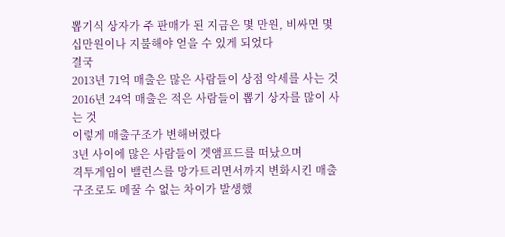뽑기식 상자가 주 판매가 된 지금은 몇 만원, 비싸면 몇 십만원이나 지불해야 얻을 수 있게 되었다
결국
2013년 71억 매출은 많은 사람들이 상점 악세를 사는 것
2016년 24억 매출은 적은 사람들이 뽑기 상자를 많이 사는 것
이렇게 매출구조가 변해버렸다
3년 사이에 많은 사람들이 겟앰프드를 떠났으며
격투게임이 밸런스를 망가트리면서까지 변화시킨 매출구조로도 메꿀 수 없는 차이가 발생했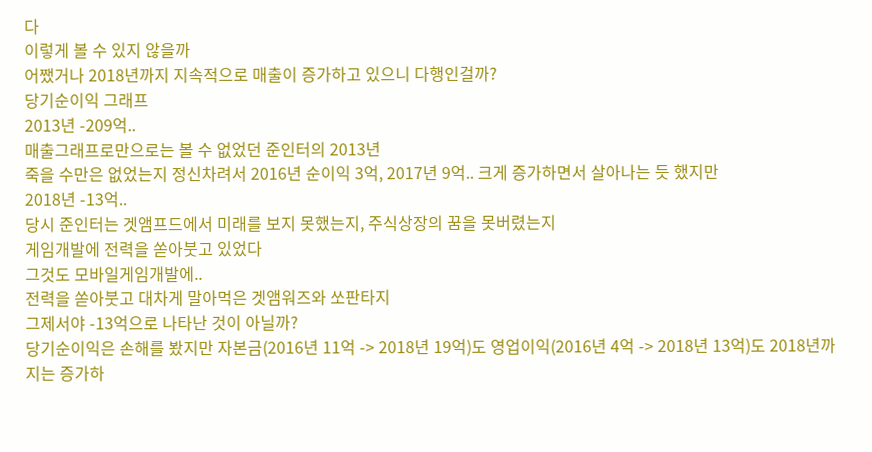다
이렇게 볼 수 있지 않을까
어쨌거나 2018년까지 지속적으로 매출이 증가하고 있으니 다행인걸까?
당기순이익 그래프
2013년 -209억..
매출그래프로만으로는 볼 수 없었던 준인터의 2013년
죽을 수만은 없었는지 정신차려서 2016년 순이익 3억, 2017년 9억.. 크게 증가하면서 살아나는 듯 했지만
2018년 -13억..
당시 준인터는 겟앰프드에서 미래를 보지 못했는지, 주식상장의 꿈을 못버렸는지
게임개발에 전력을 쏟아붓고 있었다
그것도 모바일게임개발에..
전력을 쏟아붓고 대차게 말아먹은 겟앰워즈와 쏘판타지
그제서야 -13억으로 나타난 것이 아닐까?
당기순이익은 손해를 봤지만 자본금(2016년 11억 -> 2018년 19억)도 영업이익(2016년 4억 -> 2018년 13억)도 2018년까지는 증가하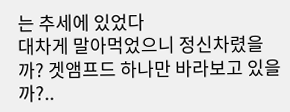는 추세에 있었다
대차게 말아먹었으니 정신차렸을까? 겟앰프드 하나만 바라보고 있을까?..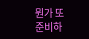뭔가 또 준비하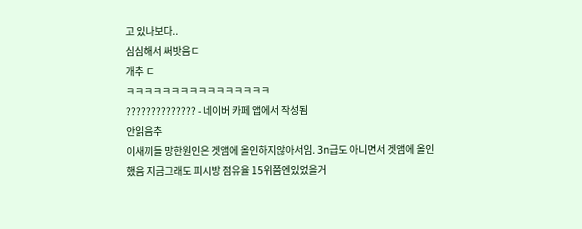고 있나보다..
심심해서 써밧음ㄷ
개추 ㄷ
ㅋㅋㅋㅋㅋㅋㅋㅋㅋㅋㅋㅋㅋㅋㅋㅋ
?????????????? - 네이버 카페 앱에서 작성됨
안읽음추
이새끼들 망한원인은 겟앰에 올인하지않아서임. 3n급도 아니면서 겟앰에 올인했음 지금그래도 피시방 점유율 15위쯤엔있었을거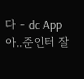다 - dc App
아..준인터 잘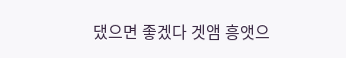댔으면 좋겠다 겟앰 흥앳으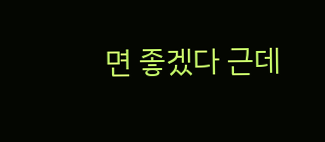면 좋겠다 근데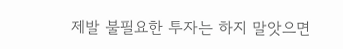제발 불필요한 투자는 하지 말앗으면